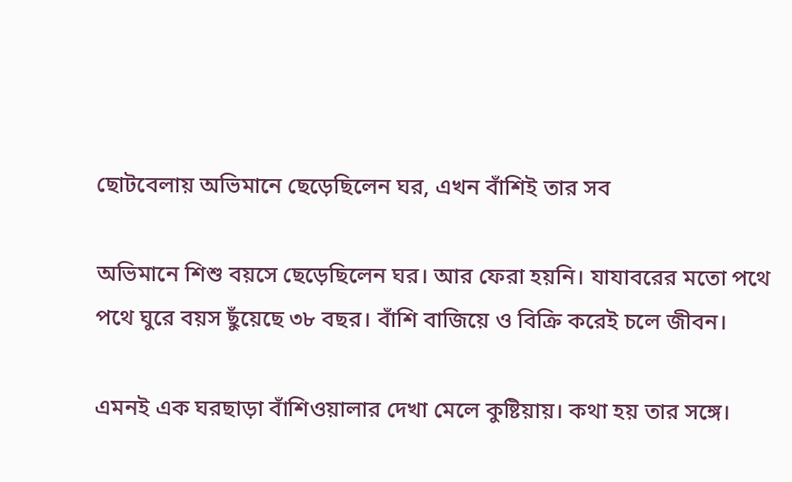ছোটবেলায় অভিমানে ছেড়েছিলেন ঘর, এখন বাঁশিই তার সব

অভিমানে শিশু বয়সে ছেড়েছিলেন ঘর। আর ফেরা হয়নি। যাযাবরের মতো পথে পথে ঘুরে বয়স ছুঁয়েছে ৩৮ বছর। বাঁশি বাজিয়ে ও বিক্রি করেই চলে জীবন।

এমনই এক ঘরছাড়া বাঁশিওয়ালার দেখা মেলে কুষ্টিয়ায়। কথা হয় তার সঙ্গে।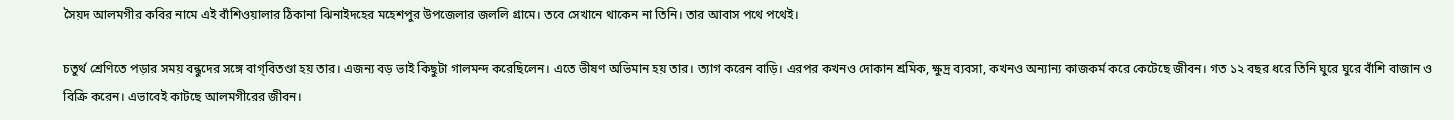সৈয়দ আলমগীর কবির নামে এই বাঁশিওয়ালার ঠিকানা ঝিনাইদহের মহেশপুর উপজেলার জললি গ্রামে। তবে সেখানে থাকেন না তিনি। তার আবাস পথে পথেই।

চতুর্থ শ্রেণিতে পড়ার সময় বন্ধুদের সঙ্গে বাগ্‌বিতণ্ডা হয় তার। এজন্য বড় ভাই কিছুটা গালমন্দ করেছিলেন। এতে ভীষণ অভিমান হয় তার। ত্যাগ করেন বাড়ি। এরপর কখনও দোকান শ্রমিক, ক্ষুদ্র ব্যবসা, কখনও অন্যান্য কাজকর্ম করে কেটেছে জীবন। গত ১২ বছর ধরে তিনি ঘুরে ঘুরে বাঁশি বাজান ও বিক্রি করেন। এভাবেই কাটছে আলমগীরের জীবন।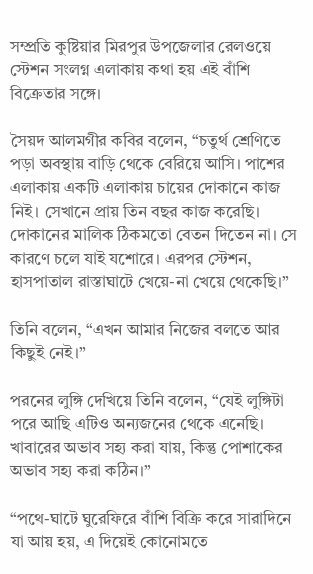সম্প্রতি কুষ্টিয়ার মিরপুর উপজেলার রেলওয়ে স্টেশন সংলগ্ন এলাকায় কথা হয় এই বাঁশি বিক্রেতার সঙ্গে।

সৈয়দ আলমগীর কবির বলেন, “চতুর্থ শ্রেণিতে পড়া অবস্থায় বাড়ি থেকে বেরিয়ে আসি। পাশের এলাকায় একটি এলাকায় চায়ের দোকানে কাজ নিই। সেখানে প্রায় তিন বছর কাজ করেছি। দোকানের মালিক ঠিকমতো বেতন দিতেন না। সে কারণে চলে যাই যশোরে। এরপর স্টেশন, হাসপাতাল রাস্তাঘাটে খেয়ে-না খেয়ে থেকেছি।”

তিনি বলেন, “এখন আমার নিজের বলতে আর কিছুই নেই।”

পরনের লুঙ্গি দেখিয়ে তিনি বলেন, “যেই লুঙ্গিটা পরে আছি এটিও অন্যজনের থেকে এনেছি। খাবারের অভাব সহ্য করা যায়, কিন্তু পোশাকের অভাব সহ্য করা কঠিন।”

“পথে-ঘাটে ঘুরেফিরে বাঁশি বিক্রি করে সারাদিনে যা আয় হয়, এ দিয়েই কোনোমতে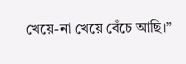খেয়ে-না খেয়ে বেঁচে আছি।”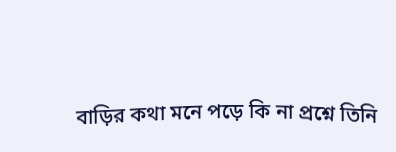বাড়ির কথা মনে পড়ে কি না প্রশ্নে তিনি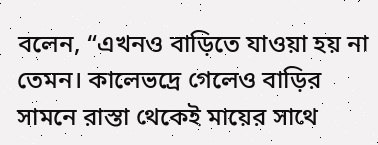বলেন, “এখনও বাড়িতে যাওয়া হয় না তেমন। কালেভদ্রে গেলেও বাড়ির সামনে রাস্তা থেকেই মায়ের সাথে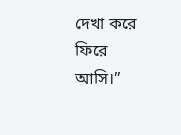দেখা করে ফিরে আসি।”